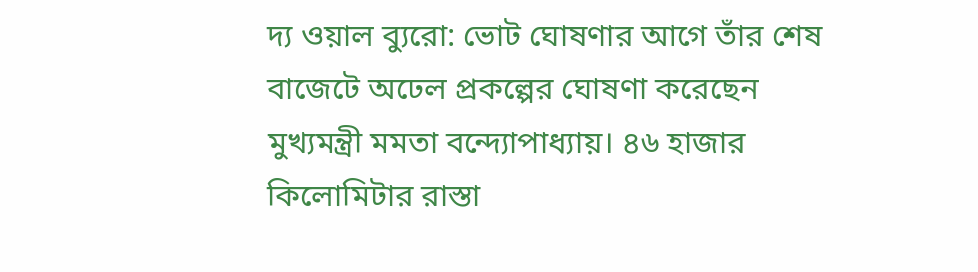দ্য ওয়াল ব্যুরো: ভোট ঘোষণার আগে তাঁর শেষ বাজেটে অঢেল প্রকল্পের ঘোষণা করেছেন মুখ্যমন্ত্রী মমতা বন্দ্যোপাধ্যায়। ৪৬ হাজার কিলোমিটার রাস্তা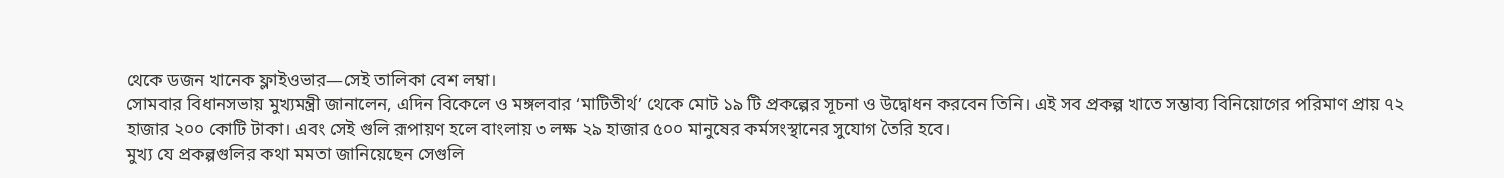থেকে ডজন খানেক ফ্লাইওভার—সেই তালিকা বেশ লম্বা।
সোমবার বিধানসভায় মুখ্যমন্ত্রী জানালেন, এদিন বিকেলে ও মঙ্গলবার ‘মাটিতীর্থ’ থেকে মোট ১৯ টি প্রকল্পের সূচনা ও উদ্বোধন করবেন তিনি। এই সব প্রকল্প খাতে সম্ভাব্য বিনিয়োগের পরিমাণ প্রায় ৭২ হাজার ২০০ কোটি টাকা। এবং সেই গুলি রূপায়ণ হলে বাংলায় ৩ লক্ষ ২৯ হাজার ৫০০ মানুষের কর্মসংস্থানের সুযোগ তৈরি হবে।
মুখ্য যে প্রকল্পগুলির কথা মমতা জানিয়েছেন সেগুলি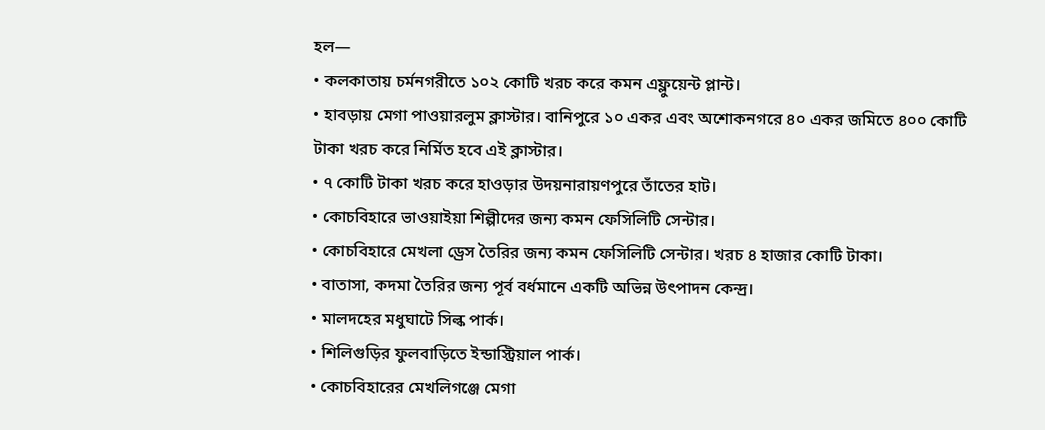হল—
• কলকাতায় চর্মনগরীতে ১০২ কোটি খরচ করে কমন এফ্লুয়েন্ট প্লান্ট।
• হাবড়ায় মেগা পাওয়ারলুম ক্লাস্টার। বানিপুরে ১০ একর এবং অশোকনগরে ৪০ একর জমিতে ৪০০ কোটি টাকা খরচ করে নির্মিত হবে এই ক্লাস্টার।
• ৭ কোটি টাকা খরচ করে হাওড়ার উদয়নারায়ণপুরে তাঁতের হাট।
• কোচবিহারে ভাওয়াইয়া শিল্পীদের জন্য কমন ফেসিলিটি সেন্টার।
• কোচবিহারে মেখলা ড্রেস তৈরির জন্য কমন ফেসিলিটি সেন্টার। খরচ ৪ হাজার কোটি টাকা।
• বাতাসা, কদমা তৈরির জন্য পূর্ব বর্ধমানে একটি অভিন্ন উৎপাদন কেন্দ্র।
• মালদহের মধুঘাটে সিল্ক পার্ক।
• শিলিগুড়ির ফুলবাড়িতে ইন্ডাস্ট্রিয়াল পার্ক।
• কোচবিহারের মেখলিগঞ্জে মেগা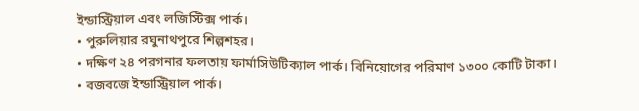ইন্ডাস্ট্রিয়াল এবং লজিস্টিক্স পার্ক।
• পুরুলিয়ার রঘুনাথপুরে শিল্পশহর।
• দক্ষিণ ২৪ পরগনার ফলতায় ফার্মাসিউটিক্যাল পার্ক। বিনিয়োগের পরিমাণ ১৩০০ কোটি টাকা।
• বজবজে ইন্ডাস্ট্রিয়াল পার্ক।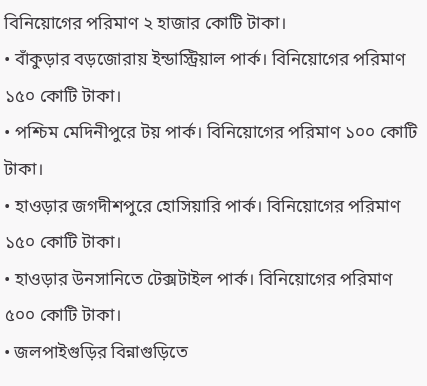বিনিয়োগের পরিমাণ ২ হাজার কোটি টাকা।
• বাঁকুড়ার বড়জোরায় ইন্ডাস্ট্রিয়াল পার্ক। বিনিয়োগের পরিমাণ ১৫০ কোটি টাকা।
• পশ্চিম মেদিনীপুরে টয় পার্ক। বিনিয়োগের পরিমাণ ১০০ কোটি টাকা।
• হাওড়ার জগদীশপুরে হোসিয়ারি পার্ক। বিনিয়োগের পরিমাণ ১৫০ কোটি টাকা।
• হাওড়ার উনসানিতে টেক্সটাইল পার্ক। বিনিয়োগের পরিমাণ ৫০০ কোটি টাকা।
• জলপাইগুড়ির বিন্নাগুড়িতে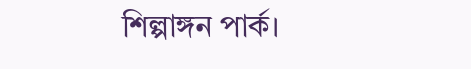শিল্পাঙ্গন পার্ক।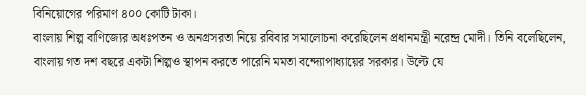বিনিয়োগের পরিমাণ ৪০০ কোটি টাকা।
বাংলায় শিল্প বাণিজ্যের অধঃপতন ও অনগ্রসরতা নিয়ে রবিবার সমালোচনা করেছিলেন প্রধানমন্ত্রী নরেন্দ্র মোদী। তিনি বলেছিলেন, বাংলায় গত দশ বছরে একটা শিল্পও স্থাপন করতে পারেনি মমতা বন্দ্যোপাধ্যায়ের সরকার। উল্টে যে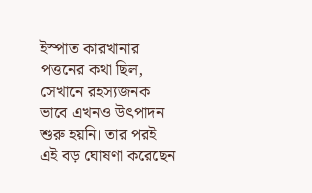ইস্পাত কারখানার পত্তনের কথা ছিল, সেখানে রহস্যজনক ভাবে এখনও উৎপাদন শুরু হয়নি। তার পরই এই বড় ঘোষণা করেছেন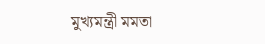মুখ্যমন্ত্রী মমতা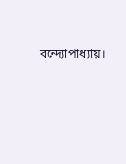বন্দ্যোপাধ্যায়।